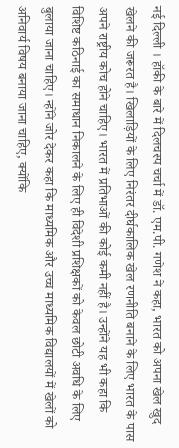नई दिल्ली । हॉकी के बारे में दिलचस्प चर्चा में डॉ. एम.पी. गणेश ने कहा, भारत को अपना खेल खुद खेलने की जरूरत है। खिलाड़ियों के लिए निरंतर दीर्घकालिक खेल रणनीति बनाने के लिए भारत के पास अपने राष्ट्रीय कोच होने चाहिए। भारत में प्रतिभाओं की कोई कमी नहीं है। उन्होंने यह भी कहा कि विशिष्ट कठिनाई का समाधान निकालने के लिए ही विदेशी प्रशिक्षकों को केवल छोटी अवधि के लिए बुलाया जाना चाहिए। न्होंने जोर देकर कहा कि माध्यमिक और उच्च माध्यमिक विद्यालयों में खेलों को अनिवार्य विषय बनाया जाना चाहिए, क्योंकि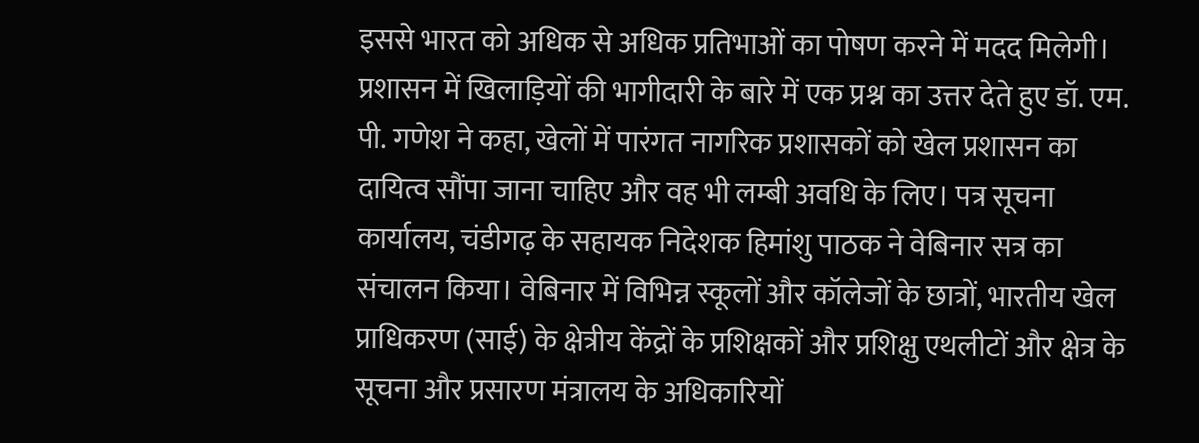इससे भारत को अधिक से अधिक प्रतिभाओं का पोषण करने में मदद मिलेगी। प्रशासन में खिलाड़ियों की भागीदारी के बारे में एक प्रश्न का उत्तर देते हुए डॉ. एम. पी. गणेश ने कहा, खेलों में पारंगत नागरिक प्रशासकों को खेल प्रशासन का दायित्व सौंपा जाना चाहिए और वह भी लम्बी अवधि के लिए। पत्र सूचना कार्यालय, चंडीगढ़ के सहायक निदेशक हिमांशु पाठक ने वेबिनार सत्र का संचालन किया। वेबिनार में विभिन्न स्कूलों और कॉलेजों के छात्रों, भारतीय खेल प्राधिकरण (साई) के क्षेत्रीय केंद्रों के प्रशिक्षकों और प्रशिक्षु एथलीटों और क्षेत्र के सूचना और प्रसारण मंत्रालय के अधिकारियों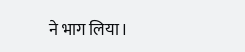ने भाग लिया।